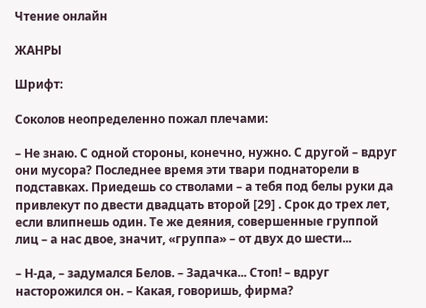Чтение онлайн

ЖАНРЫ

Шрифт:

Соколов неопределенно пожал плечами:

– Не знаю. С одной стороны, конечно, нужно. С другой – вдруг они мусора? Последнее время эти твари поднаторели в подставках. Приедешь со стволами – а тебя под белы руки да привлекут по двести двадцать второй [29] . Срок до трех лет, если влипнешь один. Те же деяния, совершенные группой лиц – а нас двое, значит, «группа» – от двух до шести...

– Н-да, – задумался Белов. – Задачка... Стоп! – вдруг насторожился он. – Какая, говоришь, фирма?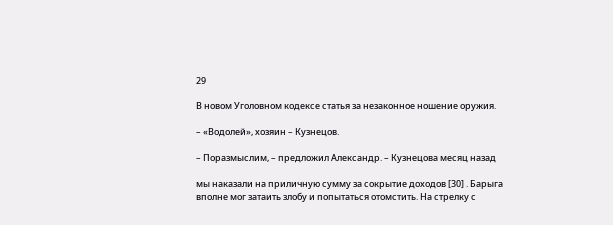29

В новом Уголовном кодексе статья за незаконное ношение оружия.

– «Водолей», хозяин – Кузнецов.

– Поразмыслим, – предложил Александр. – Кузнецова месяц назад

мы наказали на приличную сумму за сокрытие доходов [30] . Барыга вполне мог затаить злобу и попытаться отомстить. На стрелку с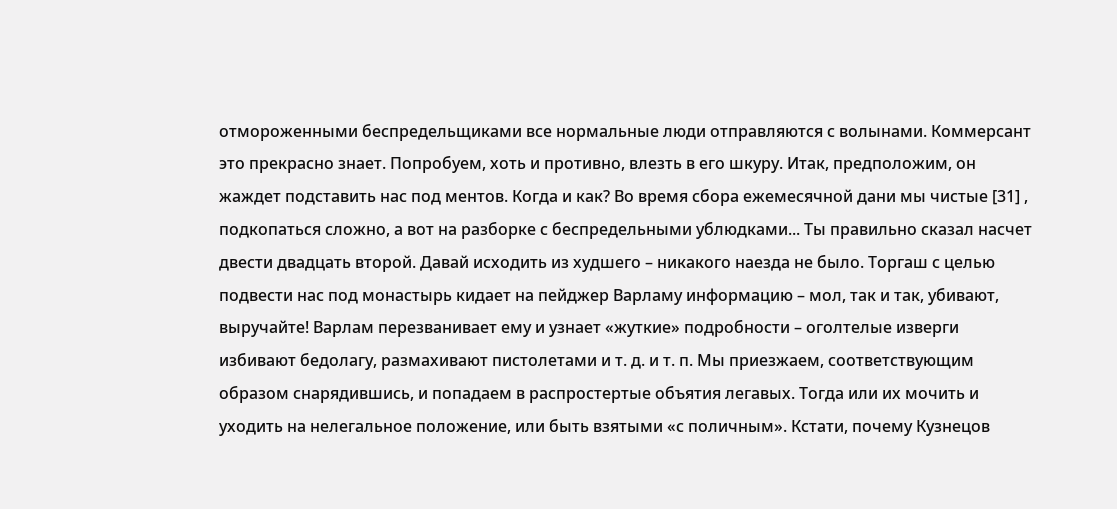отмороженными беспредельщиками все нормальные люди отправляются с волынами. Коммерсант это прекрасно знает. Попробуем, хоть и противно, влезть в его шкуру. Итак, предположим, он жаждет подставить нас под ментов. Когда и как? Во время сбора ежемесячной дани мы чистые [31] , подкопаться сложно, а вот на разборке с беспредельными ублюдками... Ты правильно сказал насчет двести двадцать второй. Давай исходить из худшего – никакого наезда не было. Торгаш с целью подвести нас под монастырь кидает на пейджер Варламу информацию – мол, так и так, убивают, выручайте! Варлам перезванивает ему и узнает «жуткие» подробности – оголтелые изверги избивают бедолагу, размахивают пистолетами и т. д. и т. п. Мы приезжаем, соответствующим образом снарядившись, и попадаем в распростертые объятия легавых. Тогда или их мочить и уходить на нелегальное положение, или быть взятыми «с поличным». Кстати, почему Кузнецов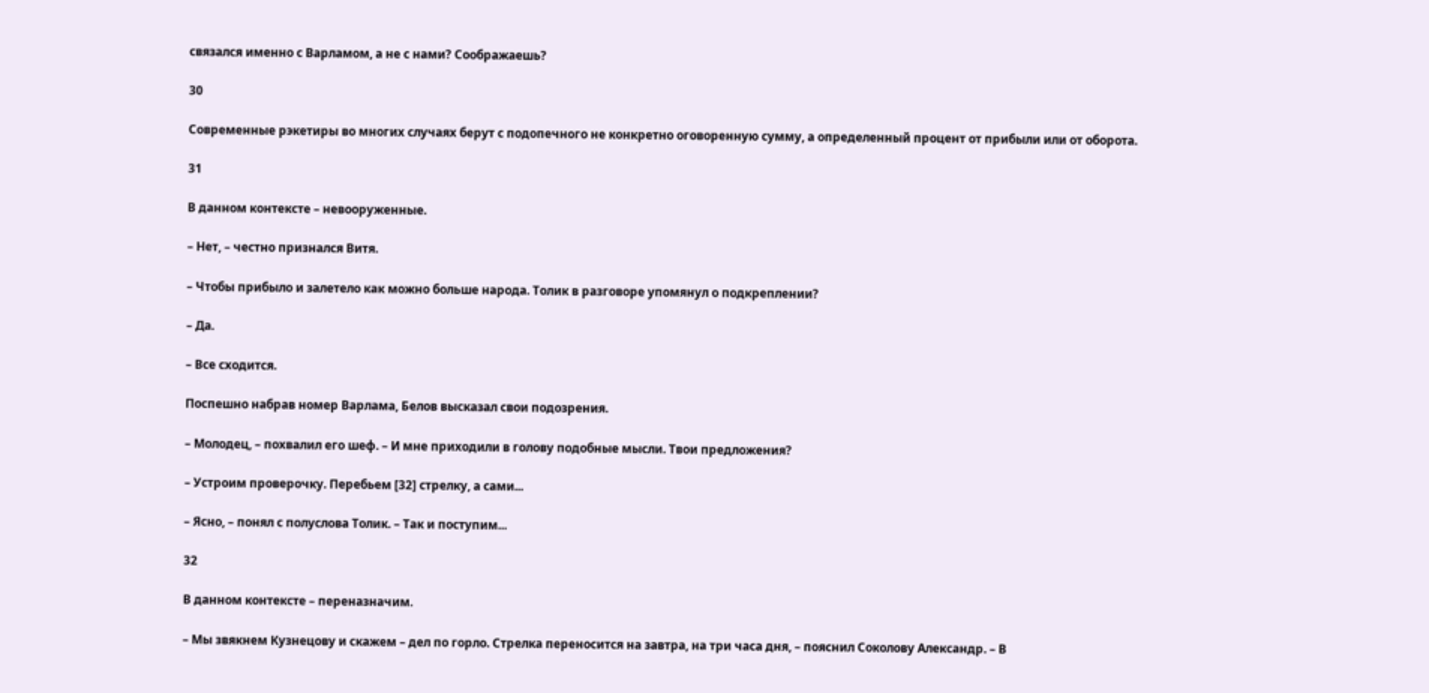связался именно с Варламом, а не с нами? Соображаешь?

30

Современные рэкетиры во многих случаях берут с подопечного не конкретно оговоренную сумму, а определенный процент от прибыли или от оборота.

31

В данном контексте – невооруженные.

– Нет, – честно признался Витя.

– Чтобы прибыло и залетело как можно больше народа. Толик в разговоре упомянул о подкреплении?

– Да.

– Все сходится.

Поспешно набрав номер Варлама, Белов высказал свои подозрения.

– Молодец, – похвалил его шеф. – И мне приходили в голову подобные мысли. Твои предложения?

– Устроим проверочку. Перебьем [32] стрелку, а сами...

– Ясно, – понял с полуслова Толик. – Так и поступим...

32

В данном контексте – переназначим.

– Мы звякнем Кузнецову и скажем – дел по горло. Стрелка переносится на завтра, на три часа дня, – пояснил Соколову Александр. – В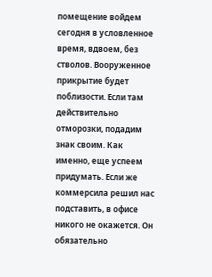помещение войдем сегодня в условленное время, вдвоем, без стволов. Вооруженное прикрытие будет поблизости. Если там действительно отморозки, подадим знак своим. Как именно, еще успеем придумать. Если же коммерсила решил нас подставить, в офисе никого не окажется. Он обязательно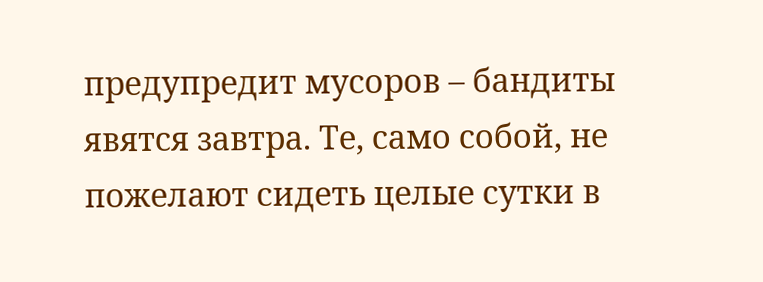предупредит мусоров – бандиты явятся завтра. Те, само собой, не пожелают сидеть целые сутки в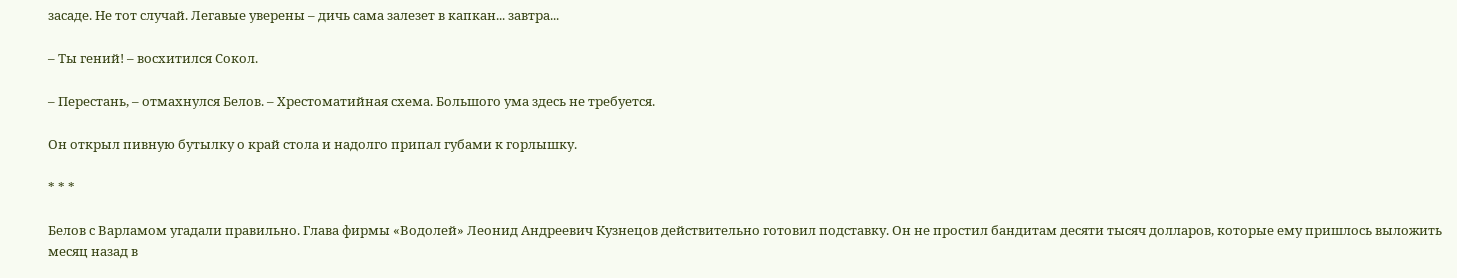засаде. Не тот случай. Легавые уверены – дичь сама залезет в капкан... завтра...

– Ты гений! – восхитился Сокол.

– Перестань, – отмахнулся Белов. – Хрестоматийная схема. Большого ума здесь не требуется.

Он открыл пивную бутылку о край стола и надолго припал губами к горлышку.

* * *

Белов с Варламом угадали правильно. Глава фирмы «Водолей» Леонид Андреевич Кузнецов действительно готовил подставку. Он не простил бандитам десяти тысяч долларов, которые ему пришлось выложить месяц назад в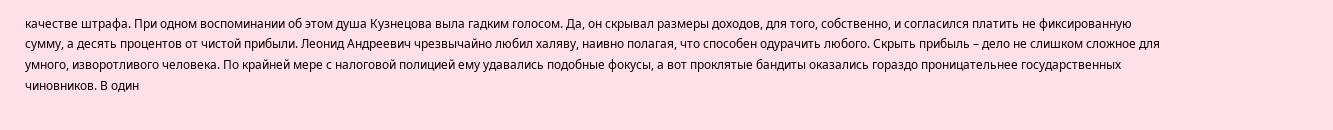качестве штрафа. При одном воспоминании об этом душа Кузнецова выла гадким голосом. Да, он скрывал размеры доходов, для того, собственно, и согласился платить не фиксированную сумму, а десять процентов от чистой прибыли. Леонид Андреевич чрезвычайно любил халяву, наивно полагая, что способен одурачить любого. Скрыть прибыль – дело не слишком сложное для умного, изворотливого человека. По крайней мере с налоговой полицией ему удавались подобные фокусы, а вот проклятые бандиты оказались гораздо проницательнее государственных чиновников. В один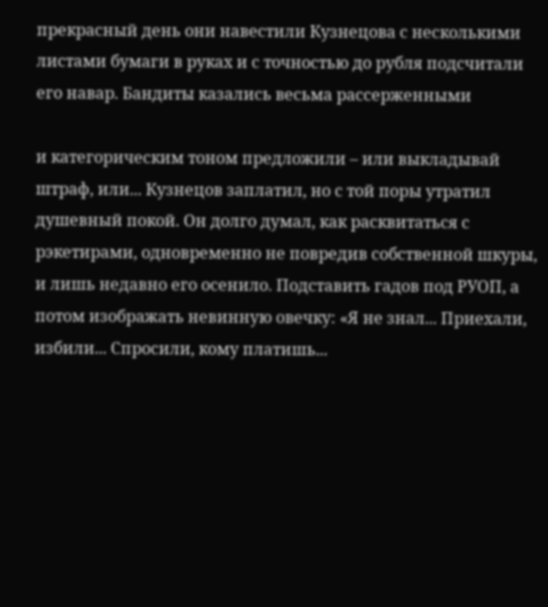прекрасный день они навестили Кузнецова с несколькими листами бумаги в руках и с точностью до рубля подсчитали его навар. Бандиты казались весьма рассерженными

и категорическим тоном предложили – или выкладывай штраф, или... Кузнецов заплатил, но с той поры утратил душевный покой. Он долго думал, как расквитаться с рэкетирами, одновременно не повредив собственной шкуры, и лишь недавно его осенило. Подставить гадов под РУОП, а потом изображать невинную овечку: «Я не знал... Приехали, избили... Спросили, кому платишь...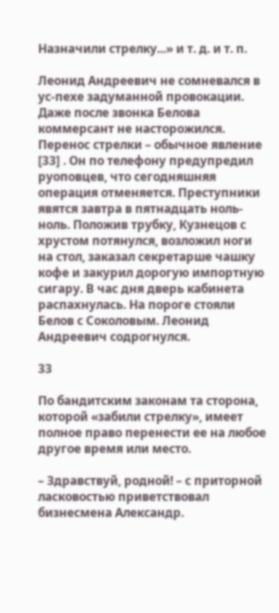Назначили стрелку...» и т. д. и т. п.

Леонид Андреевич не сомневался в ус-пехе задуманной провокации. Даже после звонка Белова коммерсант не насторожился. Перенос стрелки – обычное явление [33] . Он по телефону предупредил руоповцев, что сегодняшняя операция отменяется. Преступники явятся завтра в пятнадцать ноль-ноль. Положив трубку, Кузнецов с хрустом потянулся, возложил ноги на стол, заказал секретарше чашку кофе и закурил дорогую импортную сигару. В час дня дверь кабинета распахнулась. На пороге стояли Белов с Соколовым. Леонид Андреевич содрогнулся.

33

По бандитским законам та сторона, которой «забили стрелку», имеет полное право перенести ее на любое другое время или место.

– Здравствуй, родной! – с приторной ласковостью приветствовал бизнесмена Александр.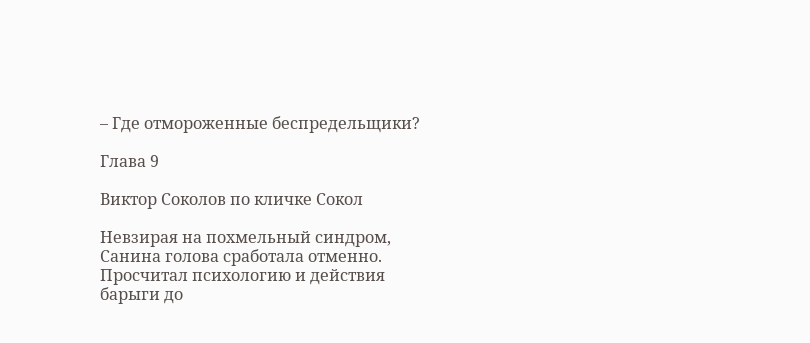– Где отмороженные беспредельщики?

Глава 9

Виктор Соколов по кличке Сокол

Невзирая на похмельный синдром, Санина голова сработала отменно. Просчитал психологию и действия барыги до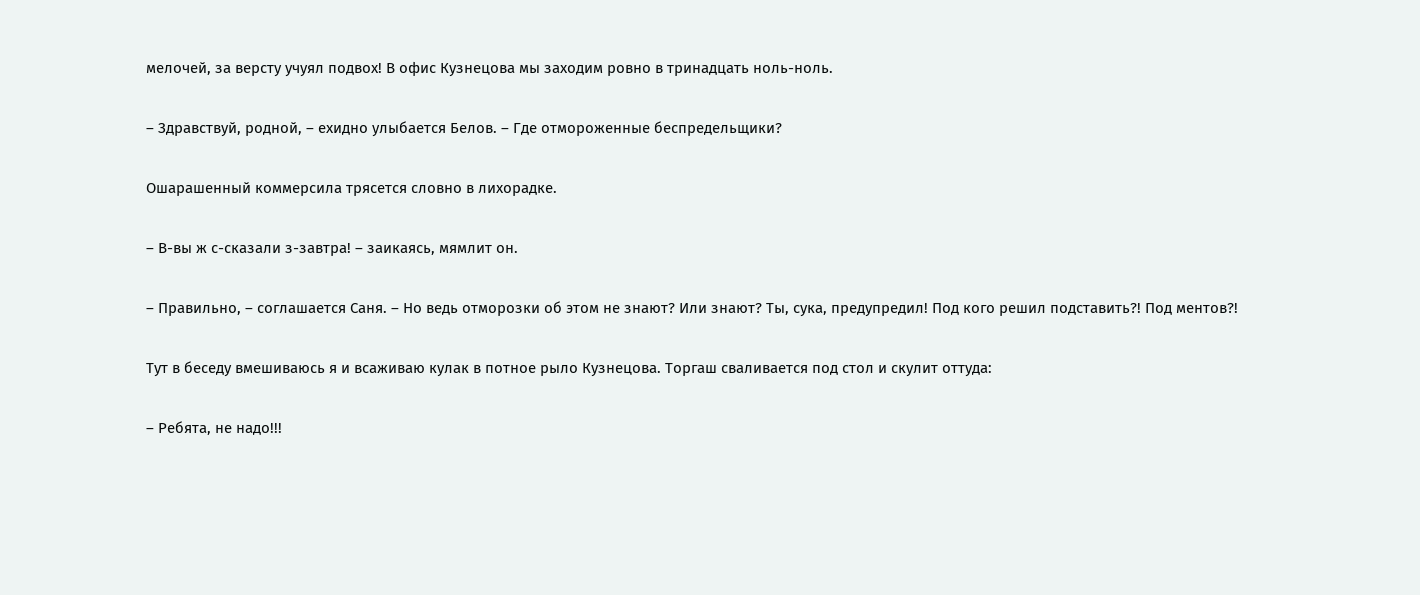мелочей, за версту учуял подвох! В офис Кузнецова мы заходим ровно в тринадцать ноль-ноль.

– Здравствуй, родной, – ехидно улыбается Белов. – Где отмороженные беспредельщики?

Ошарашенный коммерсила трясется словно в лихорадке.

– В-вы ж с-сказали з-завтра! – заикаясь, мямлит он.

– Правильно, – соглашается Саня. – Но ведь отморозки об этом не знают? Или знают? Ты, сука, предупредил! Под кого решил подставить?! Под ментов?!

Тут в беседу вмешиваюсь я и всаживаю кулак в потное рыло Кузнецова. Торгаш сваливается под стол и скулит оттуда:

– Ребята, не надо!!!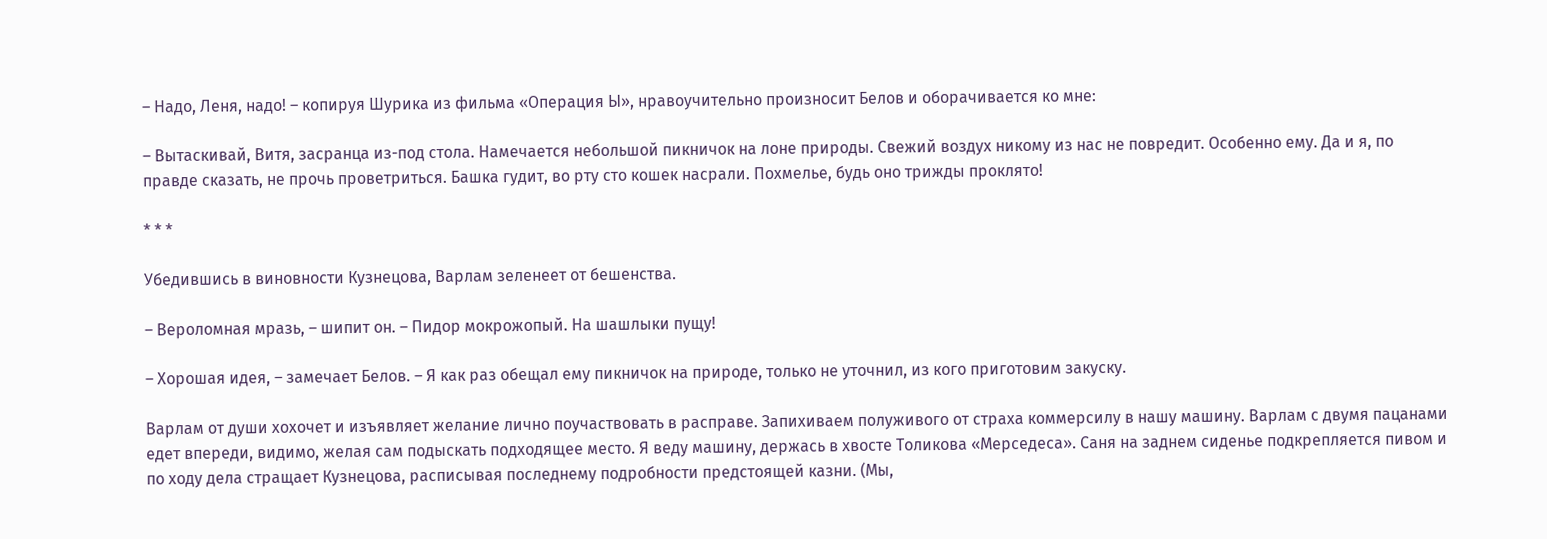– Надо, Леня, надо! – копируя Шурика из фильма «Операция Ы», нравоучительно произносит Белов и оборачивается ко мне:

– Вытаскивай, Витя, засранца из-под стола. Намечается небольшой пикничок на лоне природы. Свежий воздух никому из нас не повредит. Особенно ему. Да и я, по правде сказать, не прочь проветриться. Башка гудит, во рту сто кошек насрали. Похмелье, будь оно трижды проклято!

* * *

Убедившись в виновности Кузнецова, Варлам зеленеет от бешенства.

– Вероломная мразь, – шипит он. – Пидор мокрожопый. На шашлыки пущу!

– Хорошая идея, – замечает Белов. – Я как раз обещал ему пикничок на природе, только не уточнил, из кого приготовим закуску.

Варлам от души хохочет и изъявляет желание лично поучаствовать в расправе. Запихиваем полуживого от страха коммерсилу в нашу машину. Варлам с двумя пацанами едет впереди, видимо, желая сам подыскать подходящее место. Я веду машину, держась в хвосте Толикова «Мерседеса». Саня на заднем сиденье подкрепляется пивом и по ходу дела стращает Кузнецова, расписывая последнему подробности предстоящей казни. (Мы,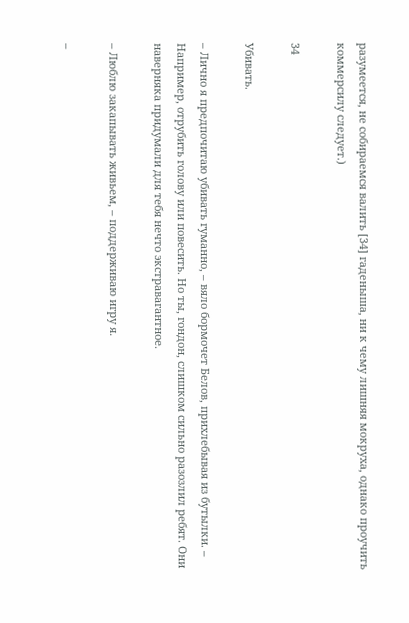разумеется, не собираемся валить [34] гаденыша, ни к чему лишняя мокруха, однако проучить коммерсилу следует.)

34

Убивать.

– Лично я предпочитаю убивать гуманно, – вяло бормочет Белов, прихлебывая из бутылки. – Например, отрубить голову или повесить. Но ты, гондон, слишком сильно разозлил ребят. Они наверняка придумали для тебя нечто экстравагантное.

– Люблю закапывать живьем, – поддерживаю игру я.

–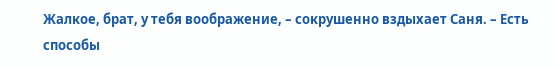Жалкое, брат, у тебя воображение, – сокрушенно вздыхает Саня. – Есть способы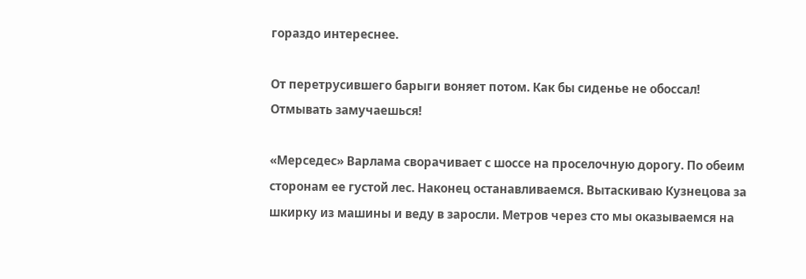гораздо интереснее.

От перетрусившего барыги воняет потом. Как бы сиденье не обоссал! Отмывать замучаешься!

«Мерседес» Варлама сворачивает с шоссе на проселочную дорогу. По обеим сторонам ее густой лес. Наконец останавливаемся. Вытаскиваю Кузнецова за шкирку из машины и веду в заросли. Метров через сто мы оказываемся на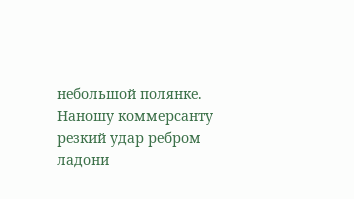небольшой полянке. Наношу коммерсанту резкий удар ребром ладони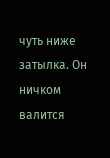чуть ниже затылка. Он ничком валится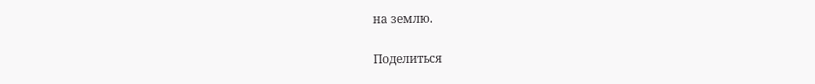на землю.

Поделиться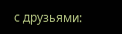с друзьями: